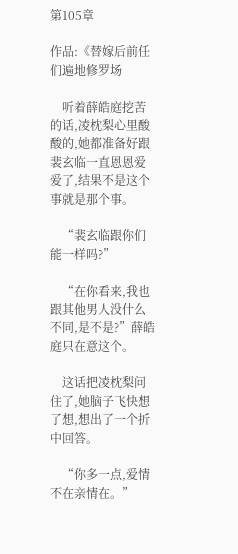第105章

作品:《替嫁后前任们遍地修罗场

    听着薛皓庭挖苦的话,凌枕梨心里酸酸的,她都准备好跟裴玄临一直恩恩爱爱了,结果不是这个事就是那个事。

    “裴玄临跟你们能一样吗?”

    “在你看来,我也跟其他男人没什么不同,是不是?”薛皓庭只在意这个。

    这话把凌枕梨问住了,她脑子飞快想了想,想出了一个折中回答。

    “你多一点,爱情不在亲情在。”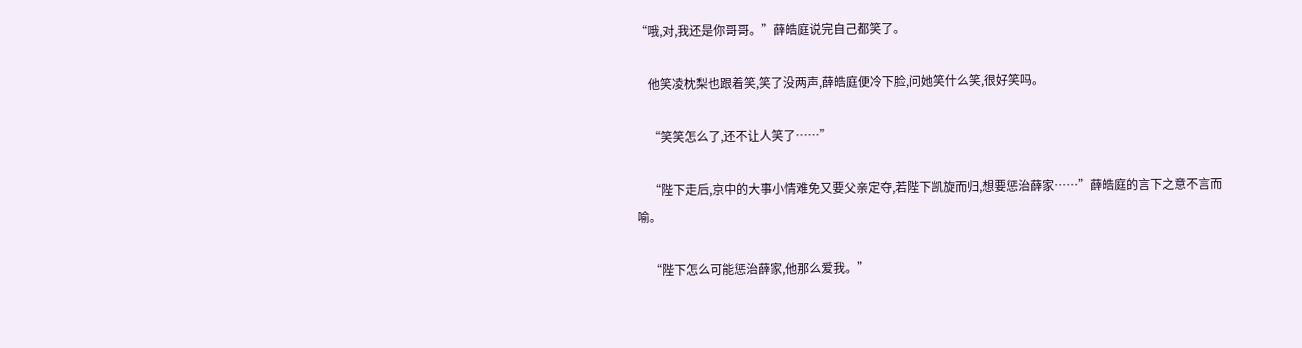“哦,对,我还是你哥哥。”薛皓庭说完自己都笑了。

    他笑凌枕梨也跟着笑,笑了没两声,薛皓庭便冷下脸,问她笑什么笑,很好笑吗。

    “笑笑怎么了,还不让人笑了……”

    “陛下走后,京中的大事小情难免又要父亲定夺,若陛下凯旋而归,想要惩治薛家……”薛皓庭的言下之意不言而喻。

    “陛下怎么可能惩治薛家,他那么爱我。”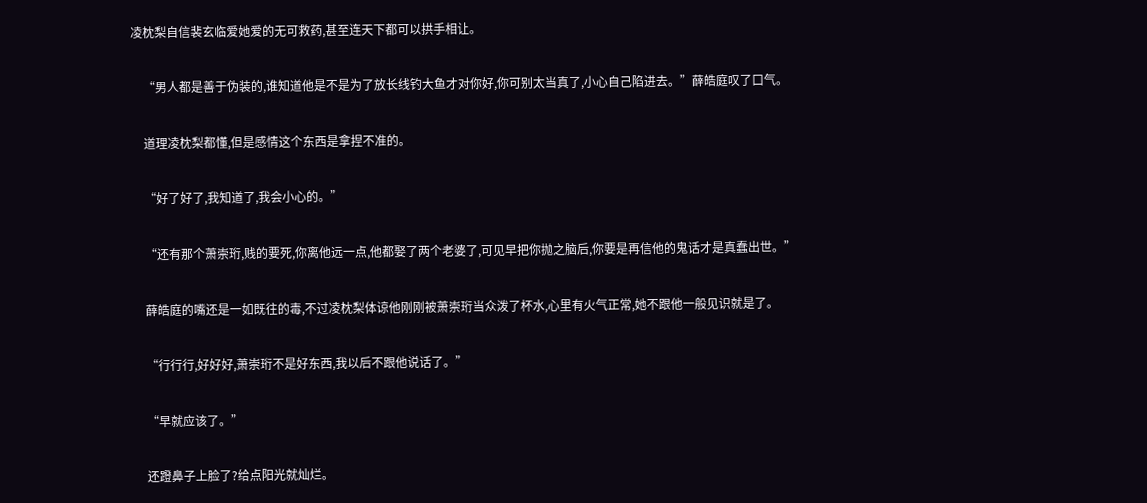凌枕梨自信裴玄临爱她爱的无可救药,甚至连天下都可以拱手相让。

    “男人都是善于伪装的,谁知道他是不是为了放长线钓大鱼才对你好,你可别太当真了,小心自己陷进去。”薛皓庭叹了口气。

    道理凌枕梨都懂,但是感情这个东西是拿捏不准的。

    “好了好了,我知道了,我会小心的。”

    “还有那个萧崇珩,贱的要死,你离他远一点,他都娶了两个老婆了,可见早把你抛之脑后,你要是再信他的鬼话才是真蠢出世。”

    薛皓庭的嘴还是一如既往的毒,不过凌枕梨体谅他刚刚被萧崇珩当众泼了杯水,心里有火气正常,她不跟他一般见识就是了。

    “行行行,好好好,萧崇珩不是好东西,我以后不跟他说话了。”

    “早就应该了。”

    还蹬鼻子上脸了?给点阳光就灿烂。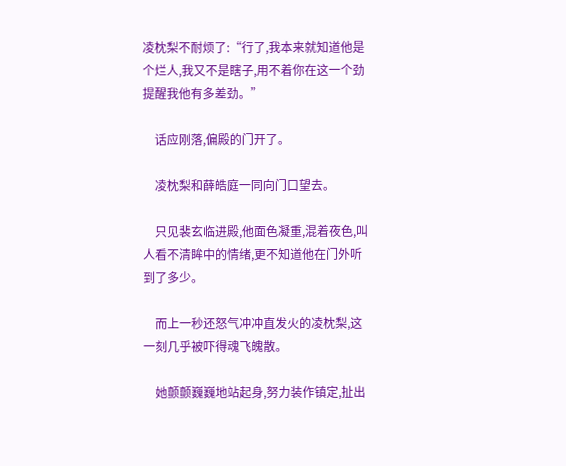凌枕梨不耐烦了:“行了,我本来就知道他是个烂人,我又不是瞎子,用不着你在这一个劲提醒我他有多差劲。”

    话应刚落,偏殿的门开了。

    凌枕梨和薛皓庭一同向门口望去。

    只见裴玄临进殿,他面色凝重,混着夜色,叫人看不清眸中的情绪,更不知道他在门外听到了多少。

    而上一秒还怒气冲冲直发火的凌枕梨,这一刻几乎被吓得魂飞魄散。

    她颤颤巍巍地站起身,努力装作镇定,扯出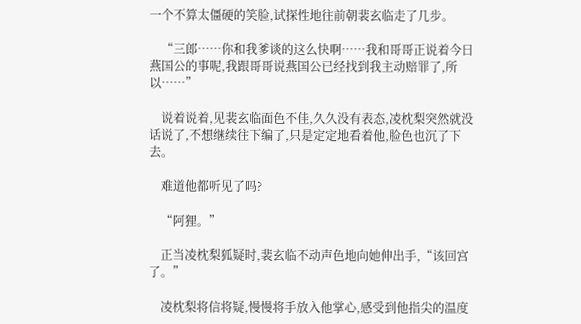一个不算太僵硬的笑脸,试探性地往前朝裴玄临走了几步。

    “三郎……你和我爹谈的这么快啊……我和哥哥正说着今日燕国公的事呢,我跟哥哥说燕国公已经找到我主动赔罪了,所以……”

    说着说着,见裴玄临面色不佳,久久没有表态,凌枕梨突然就没话说了,不想继续往下编了,只是定定地看着他,脸色也沉了下去。

    难道他都听见了吗?

    “阿狸。”

    正当凌枕梨狐疑时,裴玄临不动声色地向她伸出手,“该回宫了。”

    凌枕梨将信将疑,慢慢将手放入他掌心,感受到他指尖的温度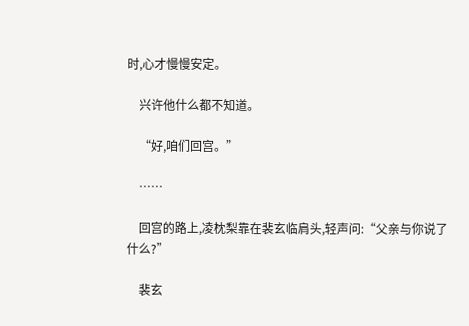时,心才慢慢安定。

    兴许他什么都不知道。

    “好,咱们回宫。”

    ……

    回宫的路上,凌枕梨靠在裴玄临肩头,轻声问:“父亲与你说了什么?”

    裴玄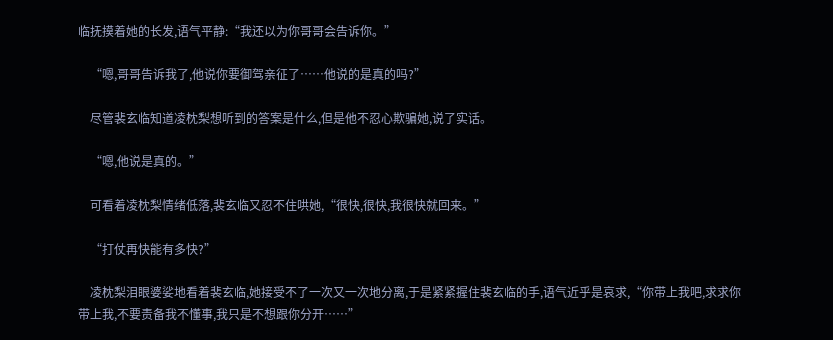临抚摸着她的长发,语气平静:“我还以为你哥哥会告诉你。”

    “嗯,哥哥告诉我了,他说你要御驾亲征了……他说的是真的吗?”

    尽管裴玄临知道凌枕梨想听到的答案是什么,但是他不忍心欺骗她,说了实话。

    “嗯,他说是真的。”

    可看着凌枕梨情绪低落,裴玄临又忍不住哄她,“很快,很快,我很快就回来。”

    “打仗再快能有多快?”

    凌枕梨泪眼婆娑地看着裴玄临,她接受不了一次又一次地分离,于是紧紧握住裴玄临的手,语气近乎是哀求,“你带上我吧,求求你带上我,不要责备我不懂事,我只是不想跟你分开……”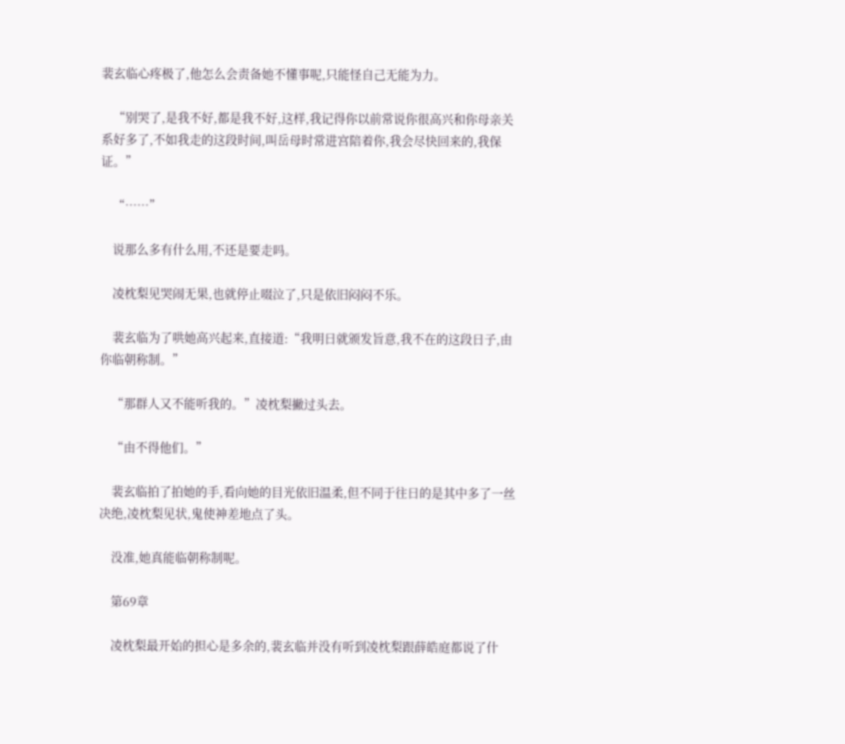裴玄临心疼极了,他怎么会责备她不懂事呢,只能怪自己无能为力。

    “别哭了,是我不好,都是我不好,这样,我记得你以前常说你很高兴和你母亲关系好多了,不如我走的这段时间,叫岳母时常进宫陪着你,我会尽快回来的,我保证。”

    “……”

    说那么多有什么用,不还是要走吗。

    凌枕梨见哭闹无果,也就停止啜泣了,只是依旧闷闷不乐。

    裴玄临为了哄她高兴起来,直接道:“我明日就颁发旨意,我不在的这段日子,由你临朝称制。”

    “那群人又不能听我的。”凌枕梨撇过头去。

    “由不得他们。”

    裴玄临拍了拍她的手,看向她的目光依旧温柔,但不同于往日的是其中多了一丝决绝,凌枕梨见状,鬼使神差地点了头。

    没准,她真能临朝称制呢。

    第69章

    凌枕梨最开始的担心是多余的,裴玄临并没有听到凌枕梨跟薛皓庭都说了什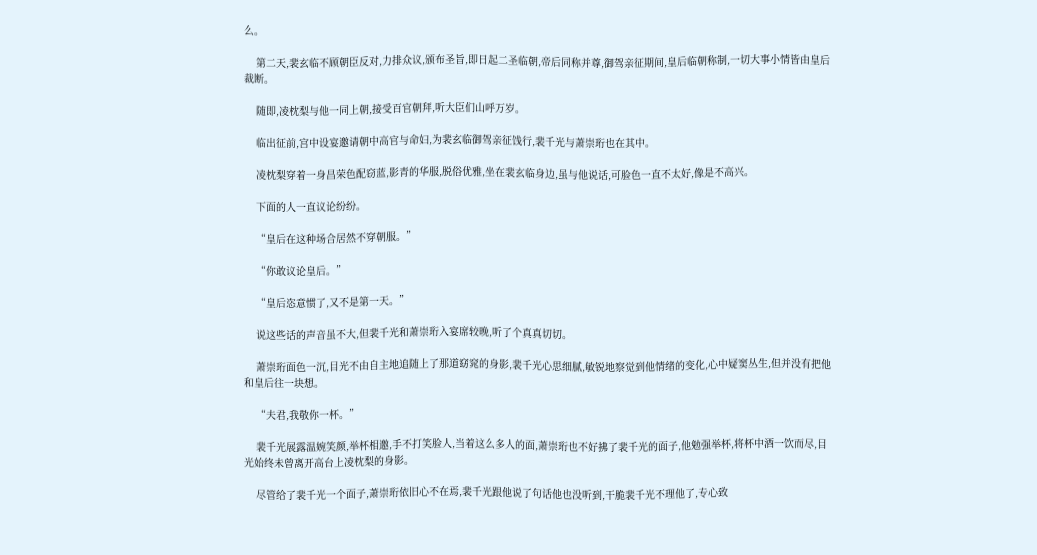么。

    第二天,裴玄临不顾朝臣反对,力排众议,颁布圣旨,即日起二圣临朝,帝后同称并尊,御驾亲征期间,皇后临朝称制,一切大事小情皆由皇后裁断。

    随即,凌枕梨与他一同上朝,接受百官朝拜,听大臣们山呼万岁。

    临出征前,宫中设宴邀请朝中高官与命妇,为裴玄临御驾亲征饯行,裴千光与萧崇珩也在其中。

    凌枕梨穿着一身昌荣色配窃蓝,影青的华服,脱俗优雅,坐在裴玄临身边,虽与他说话,可脸色一直不太好,像是不高兴。

    下面的人一直议论纷纷。

    “皇后在这种场合居然不穿朝服。”

    “你敢议论皇后。”

    “皇后恣意惯了,又不是第一天。”

    说这些话的声音虽不大,但裴千光和萧崇珩入宴席较晚,听了个真真切切。

    萧崇珩面色一沉,目光不由自主地追随上了那道窈窕的身影,裴千光心思细腻,敏锐地察觉到他情绪的变化,心中疑窦丛生,但并没有把他和皇后往一块想。

    “夫君,我敬你一杯。”

    裴千光展露温婉笑颜,举杯相邀,手不打笑脸人,当着这么多人的面,萧崇珩也不好拂了裴千光的面子,他勉强举杯,将杯中酒一饮而尽,目光始终未曾离开高台上凌枕梨的身影。

    尽管给了裴千光一个面子,萧崇珩依旧心不在焉,裴千光跟他说了句话他也没听到,干脆裴千光不理他了,专心致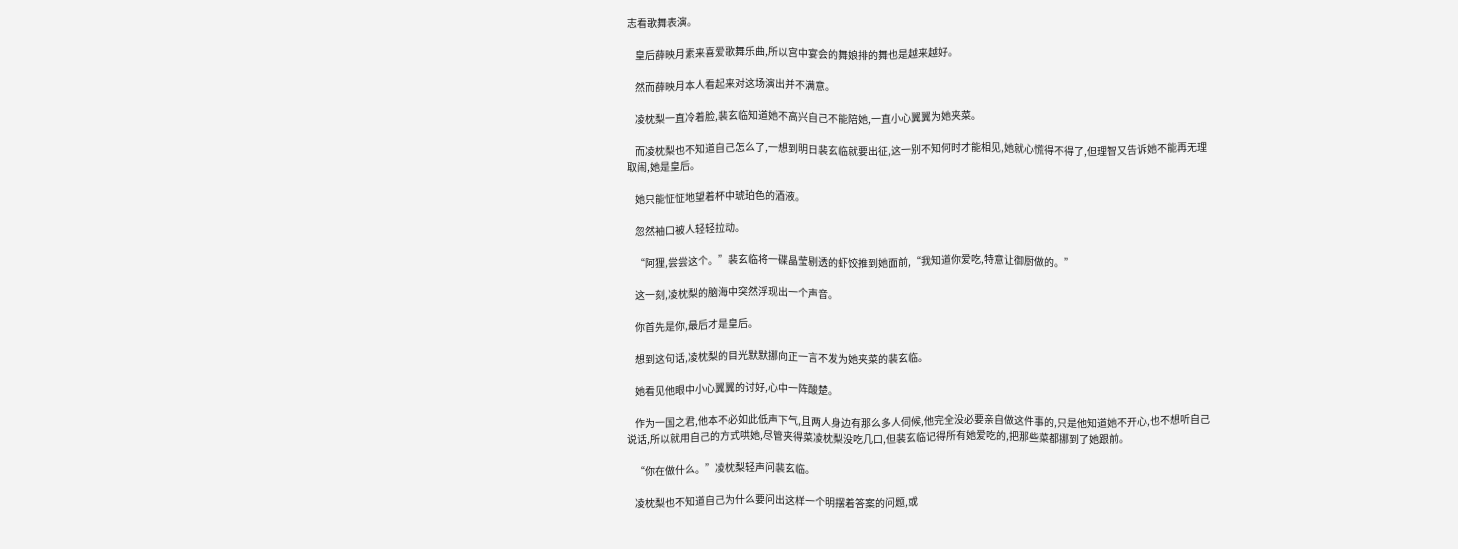志看歌舞表演。

    皇后薛映月素来喜爱歌舞乐曲,所以宫中宴会的舞娘排的舞也是越来越好。

    然而薛映月本人看起来对这场演出并不满意。

    凌枕梨一直冷着脸,裴玄临知道她不高兴自己不能陪她,一直小心翼翼为她夹菜。

    而凌枕梨也不知道自己怎么了,一想到明日裴玄临就要出征,这一别不知何时才能相见,她就心慌得不得了,但理智又告诉她不能再无理取闹,她是皇后。

    她只能怔怔地望着杯中琥珀色的酒液。

    忽然袖口被人轻轻拉动。

    “阿狸,尝尝这个。”裴玄临将一碟晶莹剔透的虾饺推到她面前,“我知道你爱吃,特意让御厨做的。”

    这一刻,凌枕梨的脑海中突然浮现出一个声音。

    你首先是你,最后才是皇后。

    想到这句话,凌枕梨的目光默默挪向正一言不发为她夹菜的裴玄临。

    她看见他眼中小心翼翼的讨好,心中一阵酸楚。

    作为一国之君,他本不必如此低声下气,且两人身边有那么多人伺候,他完全没必要亲自做这件事的,只是他知道她不开心,也不想听自己说话,所以就用自己的方式哄她,尽管夹得菜凌枕梨没吃几口,但裴玄临记得所有她爱吃的,把那些菜都挪到了她跟前。

    “你在做什么。”凌枕梨轻声问裴玄临。

    凌枕梨也不知道自己为什么要问出这样一个明摆着答案的问题,或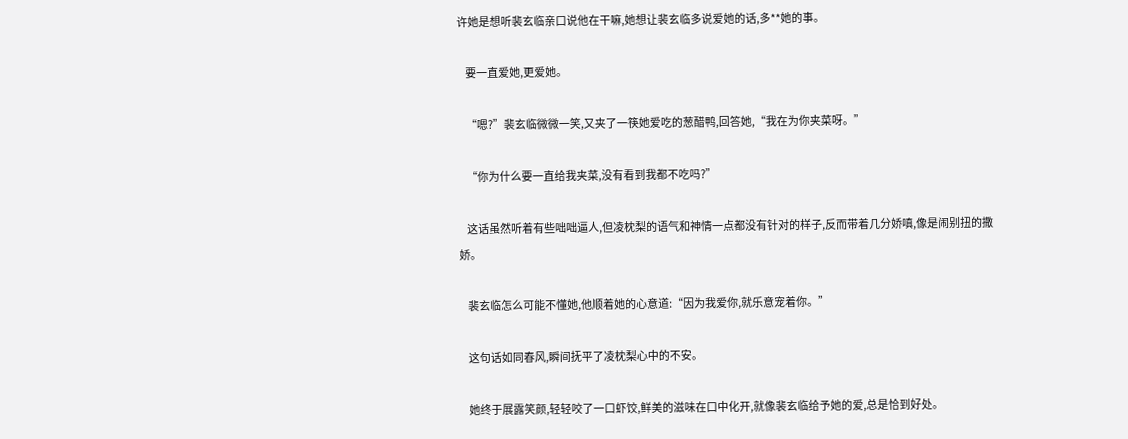许她是想听裴玄临亲口说他在干嘛,她想让裴玄临多说爱她的话,多**她的事。

    要一直爱她,更爱她。

    “嗯?”裴玄临微微一笑,又夹了一筷她爱吃的葱醋鸭,回答她,“我在为你夹菜呀。”

    “你为什么要一直给我夹菜,没有看到我都不吃吗?”

    这话虽然听着有些咄咄逼人,但凌枕梨的语气和神情一点都没有针对的样子,反而带着几分娇嗔,像是闹别扭的撒娇。

    裴玄临怎么可能不懂她,他顺着她的心意道:“因为我爱你,就乐意宠着你。”

    这句话如同春风,瞬间抚平了凌枕梨心中的不安。

    她终于展露笑颜,轻轻咬了一口虾饺,鲜美的滋味在口中化开,就像裴玄临给予她的爱,总是恰到好处。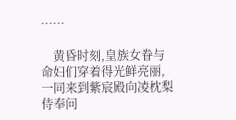……

    黄昏时刻,皇族女眷与命妇们穿着得光鲜亮丽,一同来到紫宸殿向凌枕梨侍奉问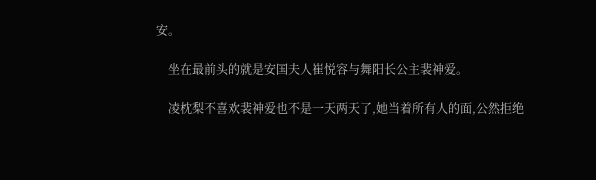安。

    坐在最前头的就是安国夫人崔悦容与舞阳长公主裴神爱。

    凌枕梨不喜欢裴神爱也不是一天两天了,她当着所有人的面,公然拒绝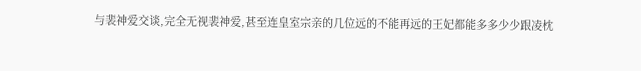与裴神爱交谈,完全无视裴神爱,甚至连皇室宗亲的几位远的不能再远的王妃都能多多少少跟凌枕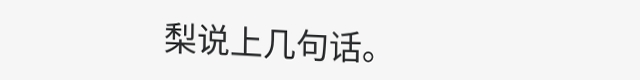梨说上几句话。